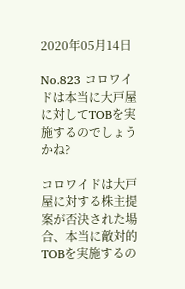2020年05月14日

No.823 コロワイドは本当に大戸屋に対してTOBを実施するのでしょうかね?

コロワイドは大戸屋に対する株主提案が否決された場合、本当に敵対的TOBを実施するの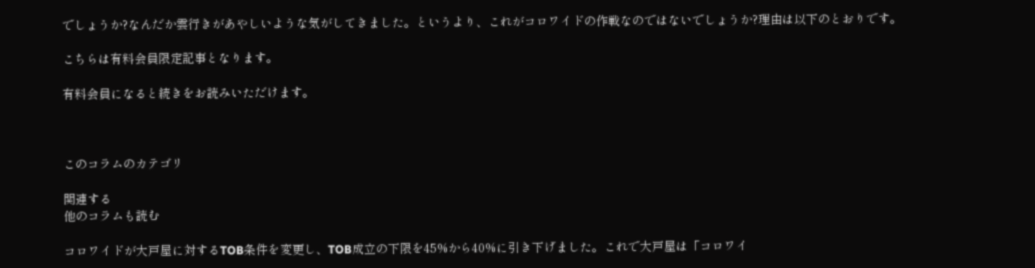でしょうか?なんだか雲行きがあやしいような気がしてきました。というより、これがコロワイドの作戦なのではないでしょうか?理由は以下のとおりです。

こちらは有料会員限定記事となります。

有料会員になると続きをお読みいただけます。



このコラムのカテゴリ

関連する
他のコラムも読む

コロワイドが大戸屋に対するTOB条件を変更し、TOB成立の下限を45%から40%に引き下げました。これで大戸屋は「コロワイ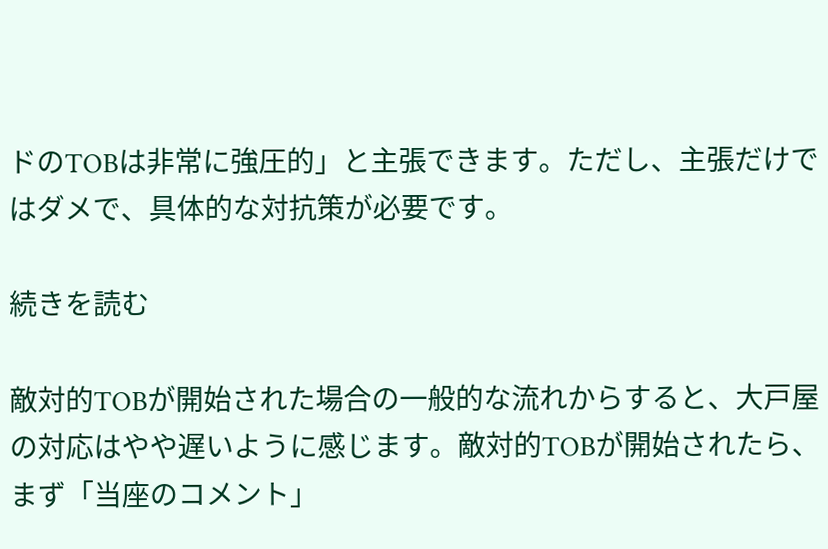ドのTOBは非常に強圧的」と主張できます。ただし、主張だけではダメで、具体的な対抗策が必要です。

続きを読む

敵対的TOBが開始された場合の一般的な流れからすると、大戸屋の対応はやや遅いように感じます。敵対的TOBが開始されたら、まず「当座のコメント」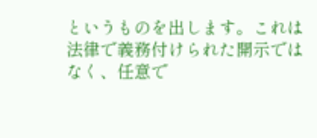というものを出します。これは法律で義務付けられた開示ではなく、任意で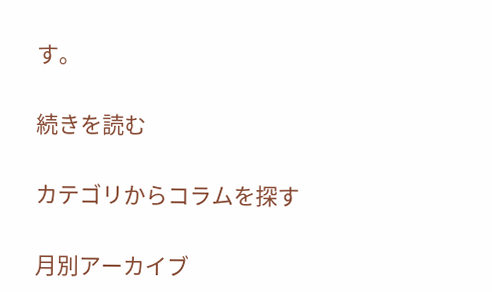す。

続きを読む

カテゴリからコラムを探す

月別アーカイブ